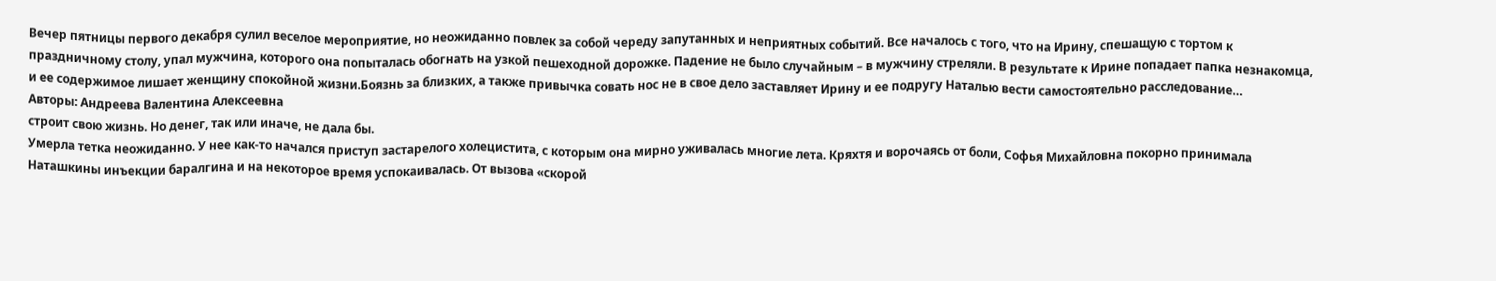Вечер пятницы первого декабря сулил веселое мероприятие, но неожиданно повлек за собой череду запутанных и неприятных событий. Все началось с того, что на Ирину, спешащую с тортом к праздничному столу, упал мужчина, которого она попыталась обогнать на узкой пешеходной дорожке. Падение не было случайным – в мужчину стреляли. В результате к Ирине попадает папка незнакомца, и ее содержимое лишает женщину спокойной жизни.Боязнь за близких, а также привычка совать нос не в свое дело заставляет Ирину и ее подругу Наталью вести самостоятельно расследование…
Авторы: Андреева Валентина Алексеевна
строит свою жизнь. Но денег, так или иначе, не дала бы.
Умерла тетка неожиданно. У нее как-то начался приступ застарелого холецистита, с которым она мирно уживалась многие лета. Кряхтя и ворочаясь от боли, Софья Михайловна покорно принимала Наташкины инъекции баралгина и на некоторое время успокаивалась. От вызова «скорой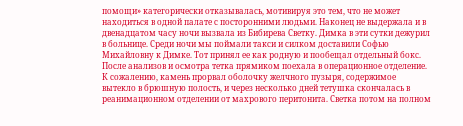помощи» категорически отказывалась, мотивируя это тем, что не может находиться в одной палате с посторонними людьми. Наконец не выдержала и в двенадцатом часу ночи вызвала из Бибирева Светку. Димка в эти сутки дежурил в больнице. Среди ночи мы поймали такси и силком доставили Софью Михайловну к Димке. Тот принял ее как родную и пообещал отдельный бокс. После анализов и осмотра тетка прямиком поехала в операционное отделение. К сожалению, камень прорвал оболочку желчного пузыря, содержимое вытекло в брюшную полость, и через несколько дней тетушка скончалась в реанимационном отделении от махрового перитонита. Светка потом на полном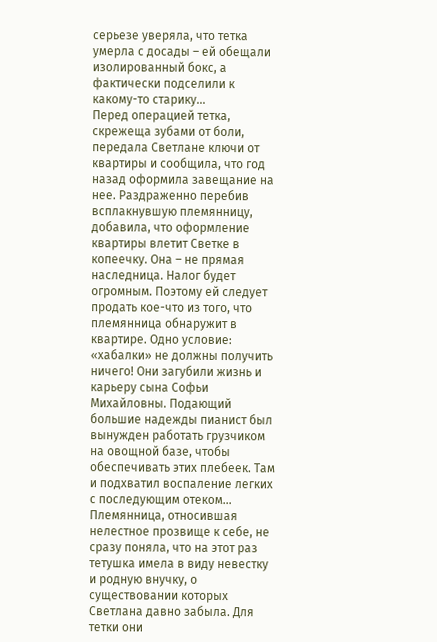серьезе уверяла, что тетка умерла с досады – ей обещали изолированный бокс, а фактически подселили к какому-то старику…
Перед операцией тетка, скрежеща зубами от боли, передала Светлане ключи от квартиры и сообщила, что год назад оформила завещание на нее. Раздраженно перебив всплакнувшую племянницу, добавила, что оформление квартиры влетит Светке в копеечку. Она – не прямая наследница. Налог будет огромным. Поэтому ей следует продать кое-что из того, что племянница обнаружит в квартире. Одно условие: «хабалки» не должны получить ничего! Они загубили жизнь и карьеру сына Софьи Михайловны. Подающий большие надежды пианист был вынужден работать грузчиком на овощной базе, чтобы обеспечивать этих плебеек. Там и подхватил воспаление легких с последующим отеком… Племянница, относившая нелестное прозвище к себе, не сразу поняла, что на этот раз тетушка имела в виду невестку и родную внучку, о существовании которых Светлана давно забыла. Для тетки они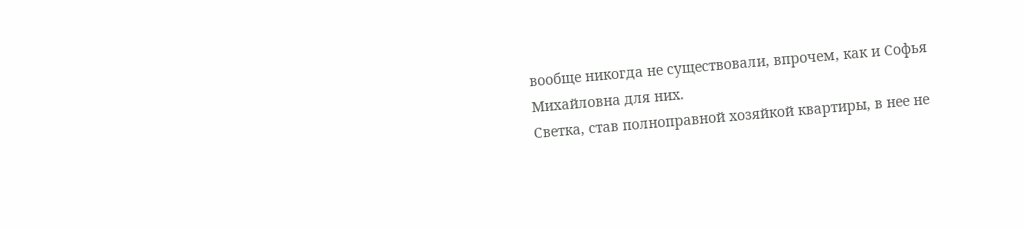вообще никогда не существовали, впрочем, как и Софья Михайловна для них.
Светка, став полноправной хозяйкой квартиры, в нее не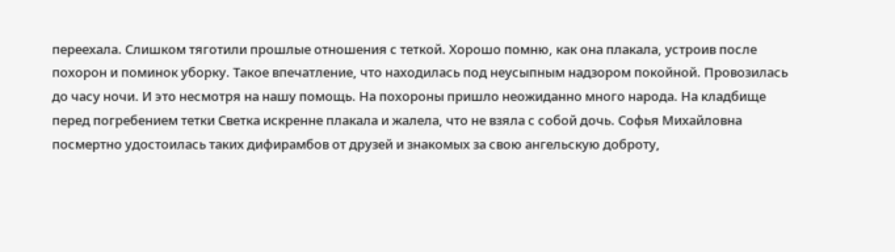переехала. Слишком тяготили прошлые отношения с теткой. Хорошо помню, как она плакала, устроив после похорон и поминок уборку. Такое впечатление, что находилась под неусыпным надзором покойной. Провозилась до часу ночи. И это несмотря на нашу помощь. На похороны пришло неожиданно много народа. На кладбище перед погребением тетки Светка искренне плакала и жалела, что не взяла с собой дочь. Софья Михайловна посмертно удостоилась таких дифирамбов от друзей и знакомых за свою ангельскую доброту,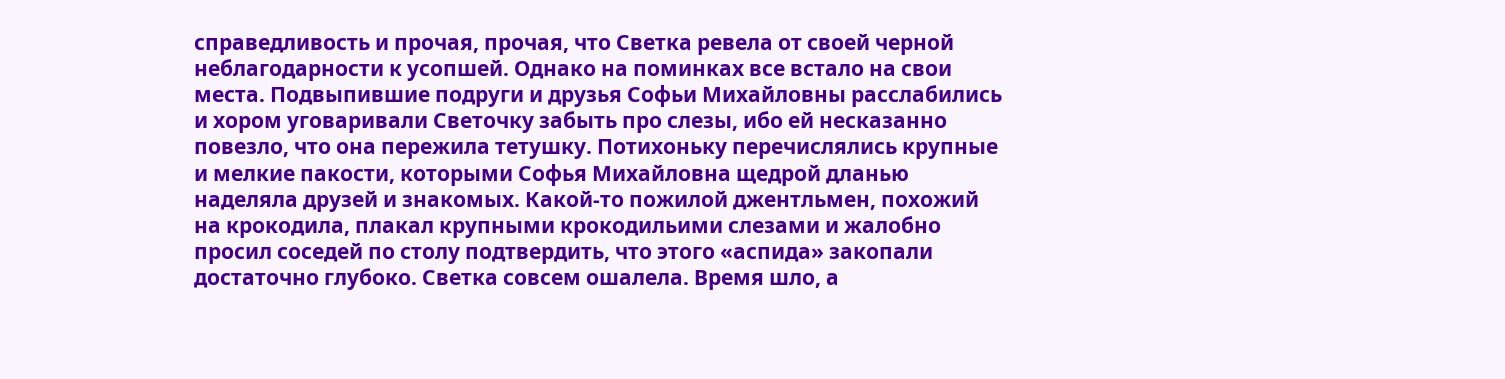справедливость и прочая, прочая, что Светка ревела от своей черной неблагодарности к усопшей. Однако на поминках все встало на свои места. Подвыпившие подруги и друзья Софьи Михайловны расслабились и хором уговаривали Светочку забыть про слезы, ибо ей несказанно повезло, что она пережила тетушку. Потихоньку перечислялись крупные и мелкие пакости, которыми Софья Михайловна щедрой дланью наделяла друзей и знакомых. Какой-то пожилой джентльмен, похожий на крокодила, плакал крупными крокодильими слезами и жалобно просил соседей по столу подтвердить, что этого «аспида» закопали достаточно глубоко. Светка совсем ошалела. Время шло, а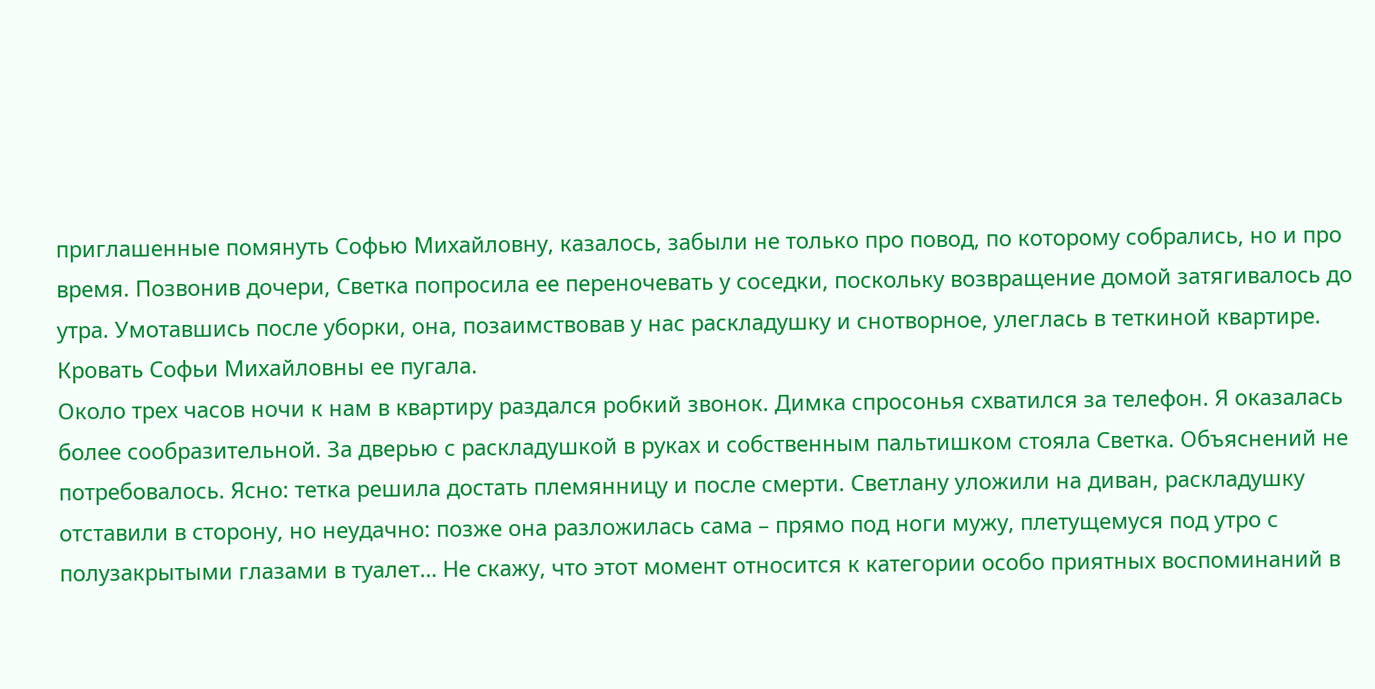приглашенные помянуть Софью Михайловну, казалось, забыли не только про повод, по которому собрались, но и про время. Позвонив дочери, Светка попросила ее переночевать у соседки, поскольку возвращение домой затягивалось до утра. Умотавшись после уборки, она, позаимствовав у нас раскладушку и снотворное, улеглась в теткиной квартире. Кровать Софьи Михайловны ее пугала.
Около трех часов ночи к нам в квартиру раздался робкий звонок. Димка спросонья схватился за телефон. Я оказалась более сообразительной. За дверью с раскладушкой в руках и собственным пальтишком стояла Светка. Объяснений не потребовалось. Ясно: тетка решила достать племянницу и после смерти. Светлану уложили на диван, раскладушку отставили в сторону, но неудачно: позже она разложилась сама – прямо под ноги мужу, плетущемуся под утро с полузакрытыми глазами в туалет… Не скажу, что этот момент относится к категории особо приятных воспоминаний в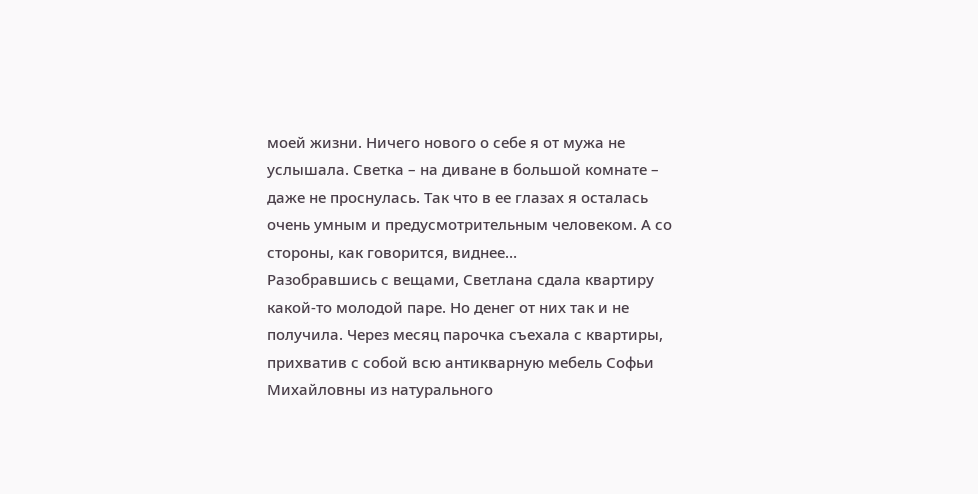моей жизни. Ничего нового о себе я от мужа не услышала. Светка – на диване в большой комнате – даже не проснулась. Так что в ее глазах я осталась очень умным и предусмотрительным человеком. А со стороны, как говорится, виднее…
Разобравшись с вещами, Светлана сдала квартиру какой-то молодой паре. Но денег от них так и не получила. Через месяц парочка съехала с квартиры, прихватив с собой всю антикварную мебель Софьи Михайловны из натурального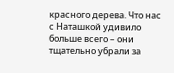красного дерева. Что нас с Наташкой удивило больше всего – они тщательно убрали за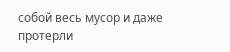собой весь мусор и даже протерли